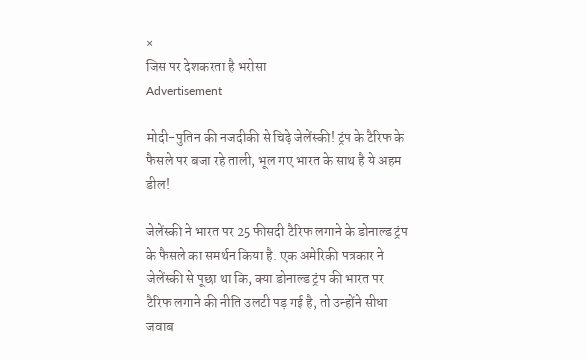×
जिस पर देशकरता है भरोसा
Advertisement

मोदी-पुतिन की नजदीकी से चिढ़े जेलेंस्की! ट्रंप के टैरिफ के फैसले पर बजा रहे ताली, भूल गए भारत के साथ है ये अहम डील!

जेलेंस्की ने भारत पर 25 फीसदी टैरिफ लगाने के डोनाल्ड ट्रंप के फैसले का समर्थन किया है. एक अमेरिकी पत्रकार ने जेलेंस्की से पूछा था कि, क्या डोनाल्ड ट्रंप की भारत पर टैरिफ लगाने की नीति उलटी पड़ गई है, तो उन्होंने सीधा जवाब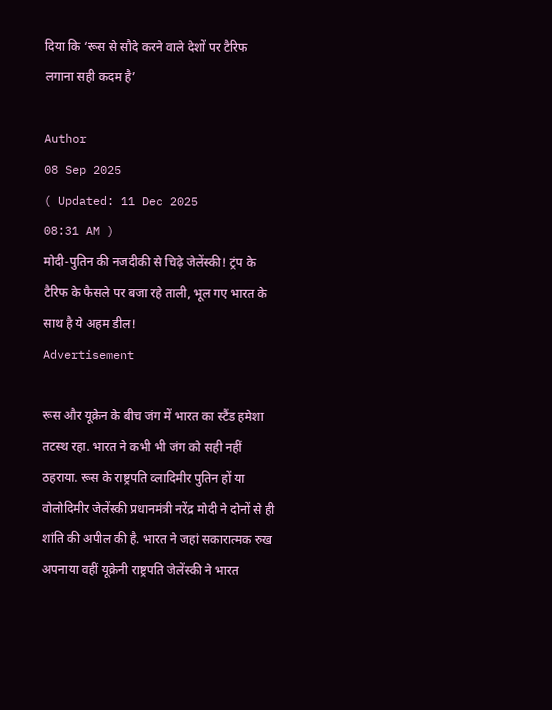दिया कि ‘रूस से सौदे करने वाले देशों पर टैरिफ लगाना सही कदम है’

Author
08 Sep 2025
( Updated: 11 Dec 2025
08:31 AM )
मोदी-पुतिन की नजदीकी से चिढ़े जेलेंस्की! ट्रंप के टैरिफ के फैसले पर बजा रहे ताली, भूल गए भारत के साथ है ये अहम डील!
Advertisement

रूस और यूक्रेन के बीच जंग में भारत का स्टैंड हमेशा तटस्थ रहा. भारत ने कभी भी जंग को सही नहीं ठहराया. रूस के राष्ट्रपति व्लादिमीर पुतिन हों या वोलोदिमीर जेलेंस्की प्रधानमंत्री नरेंद्र मोदी ने दोनों से ही शांति की अपील की है. भारत ने जहां सकारात्मक रुख अपनाया वहीं यूक्रेनी राष्ट्रपति जेलेंस्की ने भारत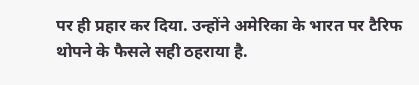पर ही प्रहार कर दिया. उन्होंने अमेरिका के भारत पर टैरिफ थोपने के फैसले सही ठहराया है.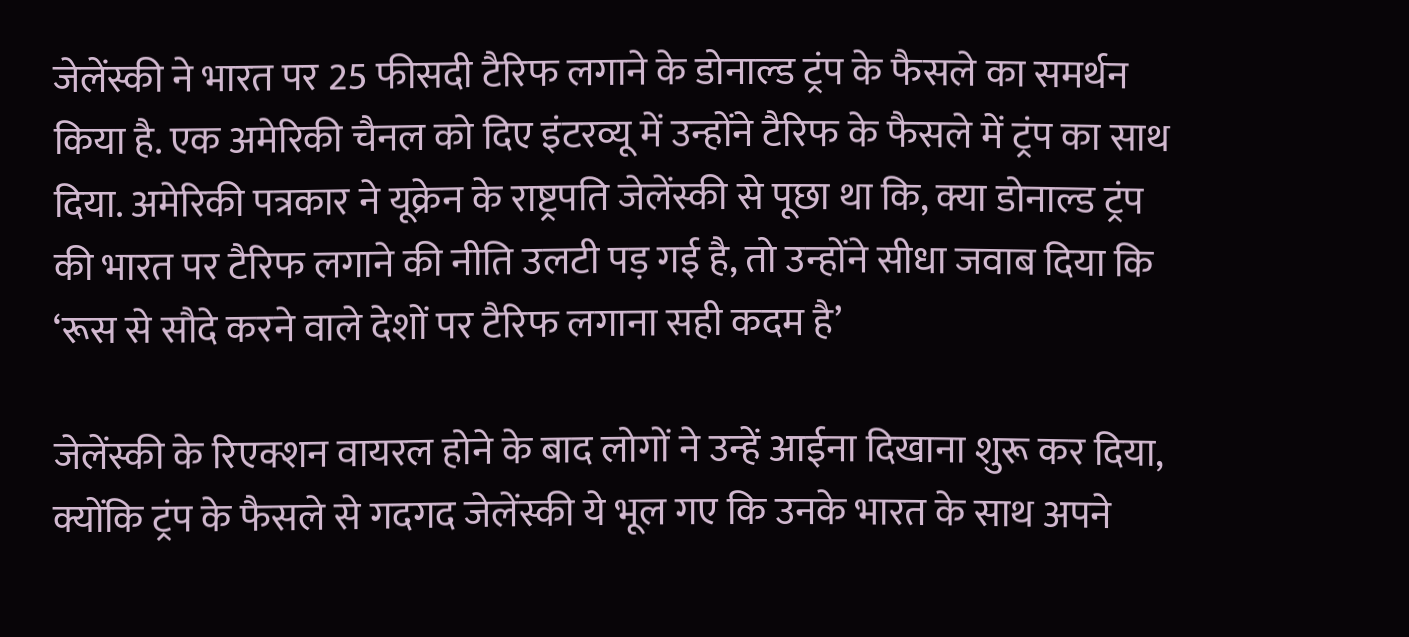जेलेंस्की ने भारत पर 25 फीसदी टैरिफ लगाने के डोनाल्ड ट्रंप के फैसले का समर्थन किया है. एक अमेरिकी चैनल को दिए इंटरव्यू में उन्होंने टैरिफ के फैसले में ट्रंप का साथ दिया. अमेरिकी पत्रकार ने यूक्रेन के राष्ट्रपति जेलेंस्की से पूछा था कि, क्या डोनाल्ड ट्रंप की भारत पर टैरिफ लगाने की नीति उलटी पड़ गई है, तो उन्होंने सीधा जवाब दिया कि ‘रूस से सौदे करने वाले देशों पर टैरिफ लगाना सही कदम है’

जेलेंस्की के रिएक्शन वायरल होने के बाद लोगों ने उन्हें आईना दिखाना शुरू कर दिया, क्योंकि ट्रंप के फैसले से गदगद जेलेंस्की ये भूल गए कि उनके भारत के साथ अपने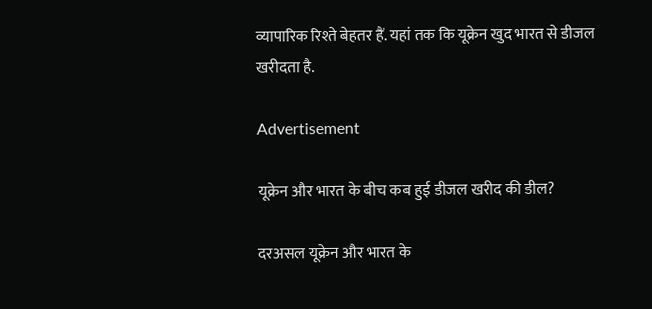व्यापारिक रिश्ते बेहतर हैं. यहां तक कि यूक्रेन खुद भारत से डीजल खरीदता है.

Advertisement

यूक्रेन और भारत के बीच कब हुई डीजल खरीद की डील?

दरअसल यूक्रेन और भारत के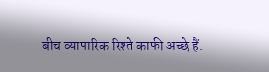बीच व्यापारिक रिश्ते काफी अच्छे हैं.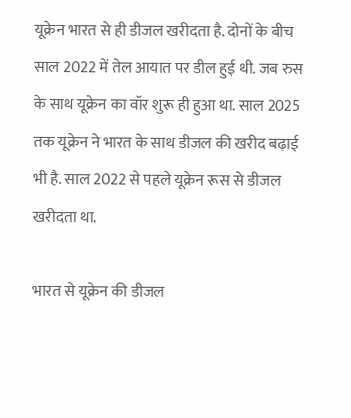यूक्रेन भारत से ही डीजल खरीदता है. दोनों के बीच साल 2022 में तेल आयात पर डील हुई थी. जब रुस के साथ यूक्रेन का वॉर शुरू ही हुआ था. साल 2025 तक यूक्रेन ने भारत के साथ डीजल की खरीद बढ़ाई भी है. साल 2022 से पहले यूक्रेन रूस से डीजल खरीदता था.

भारत से यूक्रेन की डीजल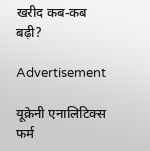खरीद कब-कब बढ़ी?

Advertisement

यूक्रेनी एनालिटिक्स फर्म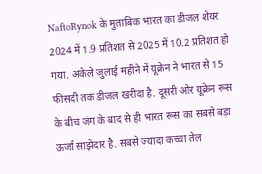NaftoRynok के मुताबिक भारत का डीजल शेयर 2024 में 1.9 प्रतिशत से 2025 में 10.2 प्रतिशत हो गया. अकेले जुलाई महीने में यूक्रेन ने भारत से 15 फीसदी तक डीजल खरीदा है. दूसरी ओर यूक्रेन रूस के बीच जंग के बाद से ही भारत रूस का सबसे बड़ा ऊर्जा साझेदार है. सबसे ज्यादा कच्चा तेल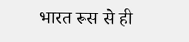भारत रूस से ही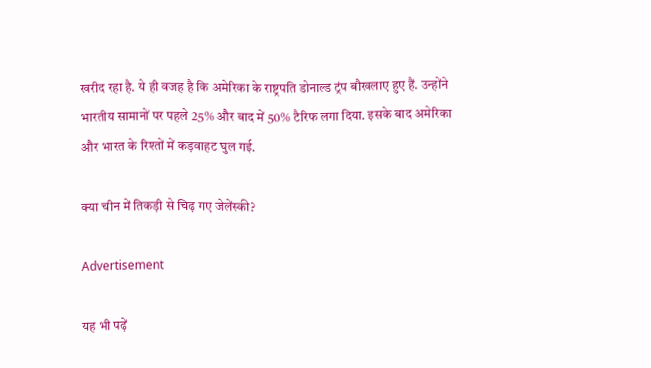खरीद रहा है. ये ही वजह है कि अमेरिका के राष्ट्रपति डोनाल्ड ट्रंप बौखलाए हुए हैं. उन्होंने भारतीय सामानों पर पहले 25% और बाद में 50% टैरिफ लगा दिया. इसके बाद अमेरिका और भारत के रिश्तों में कड़वाहट घुल गई.

क्या चीन में तिकड़ी से चिढ़ गए जेलेंस्की?

Advertisement

यह भी पढ़ें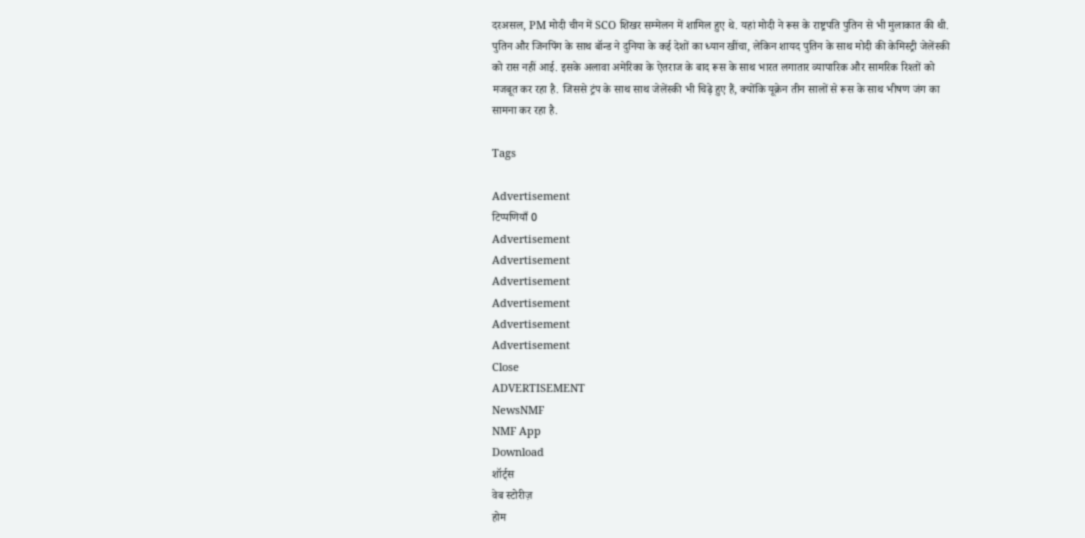दरअसल, PM मोदी चीन में SCO शिखर सम्मेलन में शामिल हुए थे. यहां मोदी ने रूस के राष्ट्रपति पुतिन से भी मुलाकात की थी. पुतिन और जिनपिंग के साथ बॉन्ड ने दुनिया के कई देशों का ध्यान खींचा, लेकिन शायद पुतिन के साथ मोदी की केमिस्ट्री जेलेंस्की को रास नहीं आई. इसके अलावा अमेरिका के ऐतराज के बाद रूस के साथ भारत लगातार व्यापारिक और सामरिक रिश्तों को मजबूत कर रहा है. जिससे ट्रंप के साथ साथ जेलेंस्की भी चिढ़े हुए हैं, क्योंकि यूक्रेन तीन सालों से रूस के साथ भीषण जंग का सामना कर रहा है.

Tags

Advertisement
टिप्पणियाँ 0
Advertisement
Advertisement
Advertisement
Advertisement
Advertisement
Advertisement
Close
ADVERTISEMENT
NewsNMF
NMF App
Download
शॉर्ट्स
वेब स्टोरीज़
होम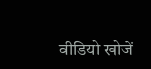वीडियो खोजें